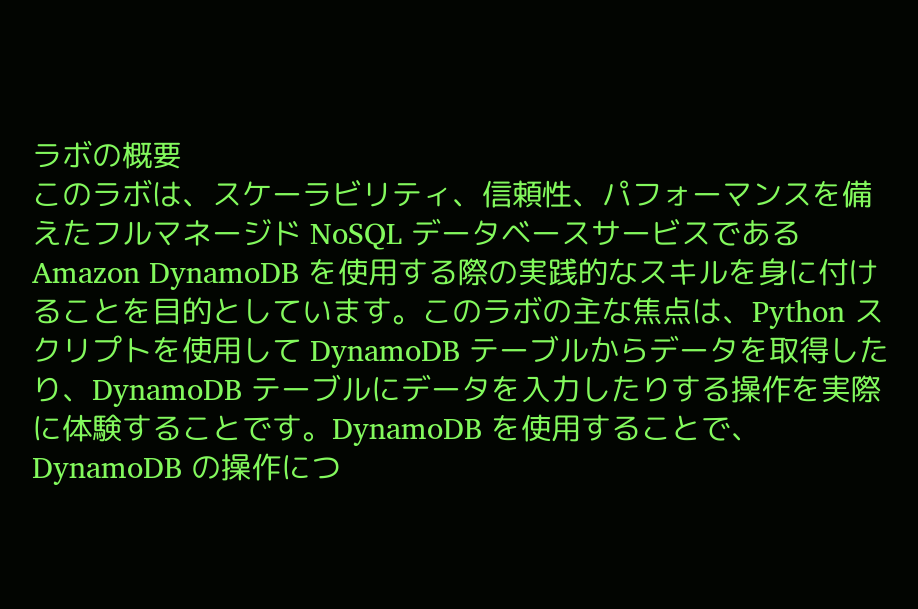ラボの概要
このラボは、スケーラビリティ、信頼性、パフォーマンスを備えたフルマネージド NoSQL データベースサービスである Amazon DynamoDB を使用する際の実践的なスキルを身に付けることを目的としています。このラボの主な焦点は、Python スクリプトを使用して DynamoDB テーブルからデータを取得したり、DynamoDB テーブルにデータを入力したりする操作を実際に体験することです。DynamoDB を使用することで、DynamoDB の操作につ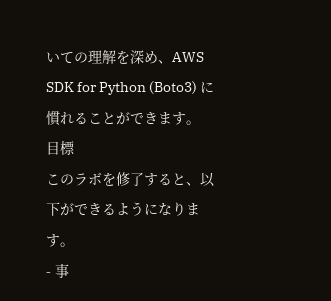いての理解を深め、AWS SDK for Python (Boto3) に慣れることができます。
目標
このラボを修了すると、以下ができるようになります。
- 事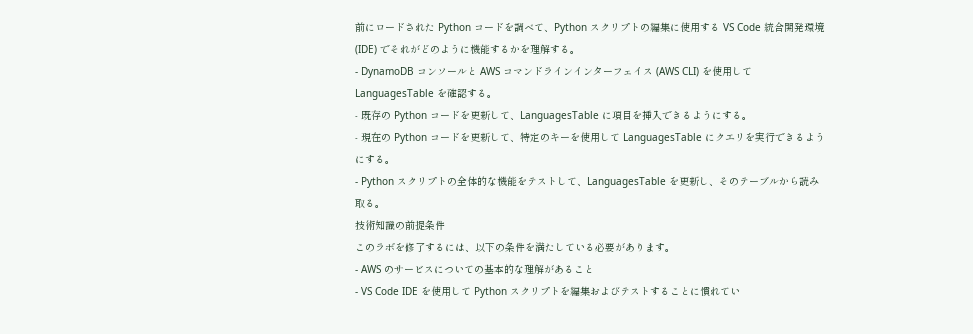前にロードされた Python コードを調べて、Python スクリプトの編集に使用する VS Code 統合開発環境 (IDE) でそれがどのように機能するかを理解する。
- DynamoDB コンソールと AWS コマンドラインインターフェイス (AWS CLI) を使用して LanguagesTable を確認する。
- 既存の Python コードを更新して、LanguagesTable に項目を挿入できるようにする。
- 現在の Python コードを更新して、特定のキーを使用して LanguagesTable にクエリを実行できるようにする。
- Python スクリプトの全体的な機能をテストして、LanguagesTable を更新し、そのテーブルから読み取る。
技術知識の前提条件
このラボを修了するには、以下の条件を満たしている必要があります。
- AWS のサービスについての基本的な理解があること
- VS Code IDE を使用して Python スクリプトを編集およびテストすることに慣れてい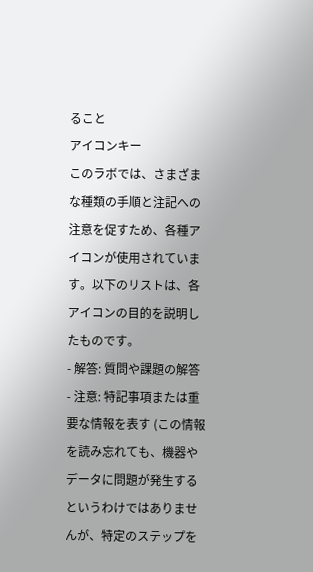ること
アイコンキー
このラボでは、さまざまな種類の手順と注記への注意を促すため、各種アイコンが使用されています。以下のリストは、各アイコンの目的を説明したものです。
- 解答: 質問や課題の解答
- 注意: 特記事項または重要な情報を表す (この情報を読み忘れても、機器やデータに問題が発生するというわけではありませんが、特定のステップを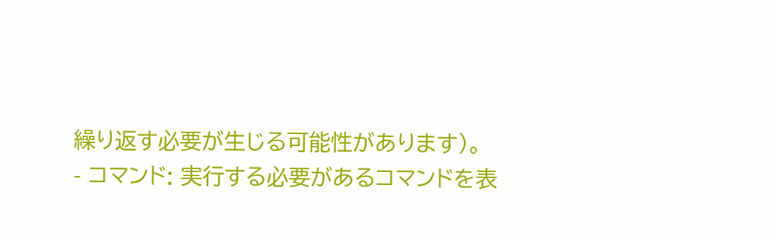繰り返す必要が生じる可能性があります)。
- コマンド: 実行する必要があるコマンドを表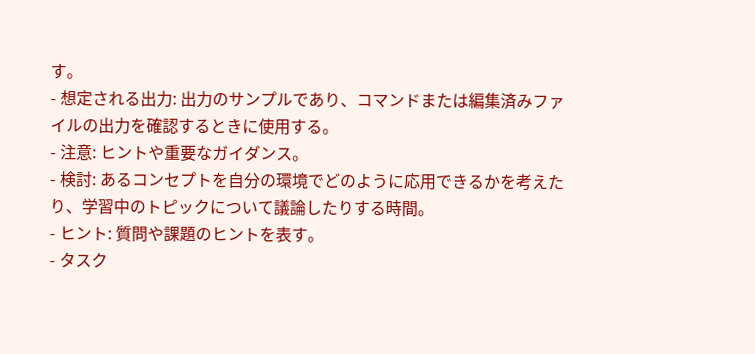す。
- 想定される出力: 出力のサンプルであり、コマンドまたは編集済みファイルの出力を確認するときに使用する。
- 注意: ヒントや重要なガイダンス。
- 検討: あるコンセプトを自分の環境でどのように応用できるかを考えたり、学習中のトピックについて議論したりする時間。
- ヒント: 質問や課題のヒントを表す。
- タスク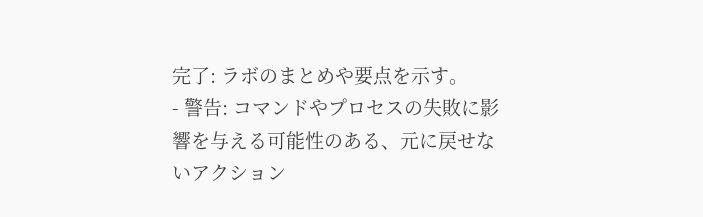完了: ラボのまとめや要点を示す。
- 警告: コマンドやプロセスの失敗に影響を与える可能性のある、元に戻せないアクション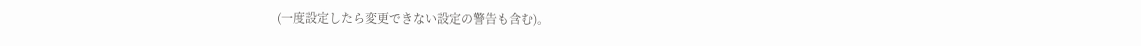(一度設定したら変更できない設定の警告も含む)。